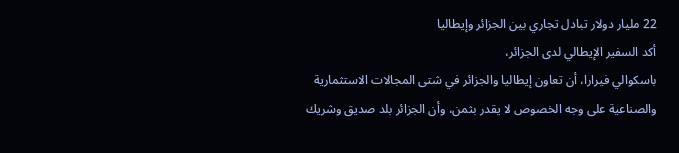22 مليار دولار تبادل تجاري بين الجزائر وإيطاليا
أكد السفير الإيطالي لدى الجزائر،
باسكوالي فيرارا، أن تعاون إيطاليا والجزائر في شتى المجالات الاستثمارية
والصناعية على وجه الخصوص لا يقدر بثمن، وأن الجزائر بلد صديق وشريك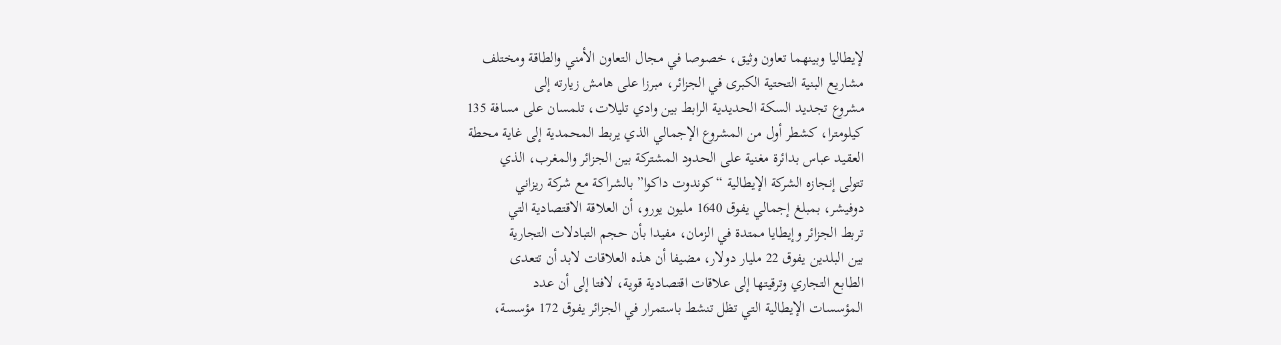لإيطاليا وبينهما تعاون وثيق، خصوصا في مجال التعاون الأمني والطاقة ومختلف
مشاريع البنية التحتية الكبرى في الجزائر، مبرزا على هامش زيارته إلى
مشروع تجديد السكة الحديدية الرابط بين وادي تليلات، تلمسان على مسافة 135
كيلومترا، كشطر أول من المشروع الإجمالي الذي يربط المحمدية إلى غاية محطة
العقيد عباس بدائرة مغنية على الحدود المشتركة بين الجزائر والمغرب، الذي
تتولى إنجازه الشركة الإيطالية “كوندوت داكوا” بالشراكة مع شركة ريزاني
دوفيشر، بمبلغ إجمالي يفوق 1640 مليون يورو، أن العلاقة الاقتصادية التي
تربط الجزائر وإيطايا ممتدة في الزمان، مفيدا بأن حجم التبادلات التجارية
بين البلدين يفوق 22 مليار دولار، مضيفا أن هذه العلاقات لابد أن تتعدى
الطابع التجاري وترقيتها إلى علاقات اقتصادية قوية، لافتا إلى أن عدد
المؤسسات الإيطالية التي تظل تنشط باستمرار في الجزائر يفوق 172 مؤسسة،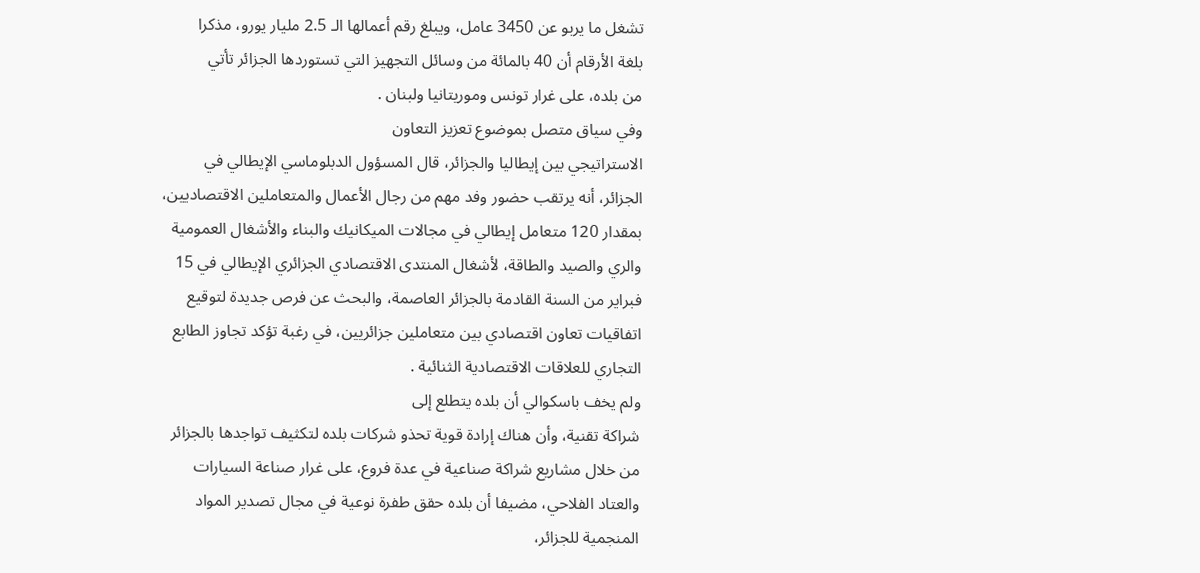تشغل ما يربو عن 3450 عامل، ويبلغ رقم أعمالها الـ 2.5 مليار يورو، مذكرا
بلغة الأرقام أن 40 بالمائة من وسائل التجهيز التي تستوردها الجزائر تأتي
من بلده، على غرار تونس وموريتانيا ولبنان .
وفي سياق متصل بموضوع تعزيز التعاون
الاستراتيجي بين إيطاليا والجزائر، قال المسؤول الدبلوماسي الإيطالي في
الجزائر، أنه يرتقب حضور وفد مهم من رجال الأعمال والمتعاملين الاقتصاديين،
بمقدار 120 متعامل إيطالي في مجالات الميكانيك والبناء والأشغال العمومية
والري والصيد والطاقة، لأشغال المنتدى الاقتصادي الجزائري الإيطالي في 15
فبراير من السنة القادمة بالجزائر العاصمة، والبحث عن فرص جديدة لتوقيع
اتفاقيات تعاون اقتصادي بين متعاملين جزائريين، في رغبة تؤكد تجاوز الطابع
التجاري للعلاقات الاقتصادية الثنائية .
ولم يخف باسكوالي أن بلده يتطلع إلى
شراكة تقنية، وأن هناك إرادة قوية تحذو شركات بلده لتكثيف تواجدها بالجزائر
من خلال مشاريع شراكة صناعية في عدة فروع، على غرار صناعة السيارات
والعتاد الفلاحي، مضيفا أن بلده حقق طفرة نوعية في مجال تصدير المواد
المنجمية للجزائر،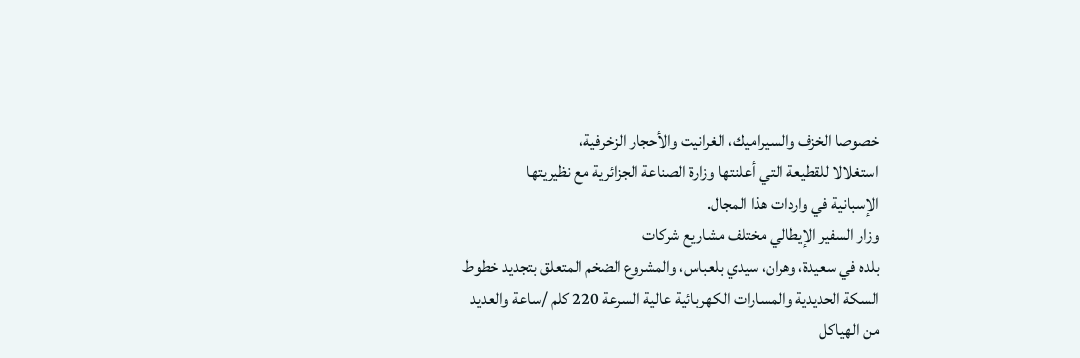خصوصا الخزف والسيراميك، الغرانيت والأحجار الزخرفية،
استغلالا للقطيعة التي أعلنتها وزارة الصناعة الجزائرية مع نظيريتها
الإسبانية في واردات هذا المجال.
وزار السفير الإيطالي مختلف مشاريع شركات
بلده في سعيدة، وهران، سيدي بلعباس، والمشروع الضخم المتعلق بتجديد خطوط
السكة الحديدية والمسارات الكهربائية عالية السرعة 220 كلم /ساعة والعديد
من الهياكل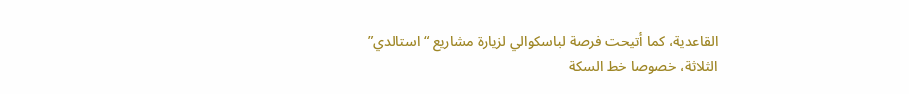القاعدية، كما أتيحت فرصة لباسكوالي لزيارة مشاريع “استالدي”
الثلاثة، خصوصا خط السكة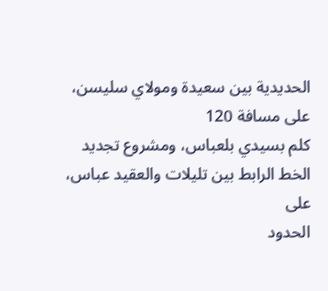الحديدية بين سعيدة ومولاي سليسن، على مسافة 120
كلم بسيدي بلعباس، ومشروع تجديد الخط الرابط بين تليلات والعقيد عباس، على
الحدود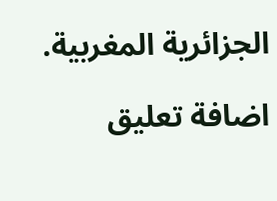الجزائرية المغربية.

اضافة تعليق